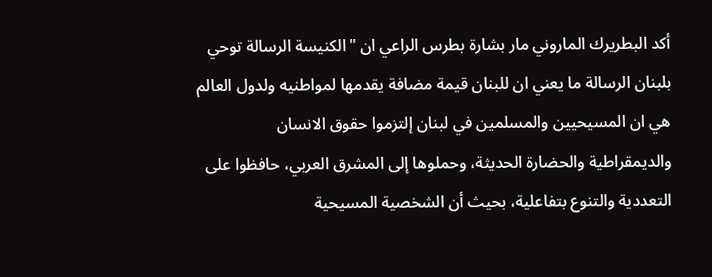أكد البطريرك الماروني مار بشارة بطرس الراعي ان "الكنيسة الرسالة توحي بلبنان الرسالة ما يعني ان للبنان قيمة مضافة يقدمها لمواطنيه ولدول العالم هي ان المسيحيين والمسلمين في لبنان إلتزموا حقوق الانسان والديمقراطية والحضارة الحديثة، وحملوها إلى المشرق العربي، حافظوا على التعددية والتنوع بتفاعلية، بحيث أن الشخصية المسيحية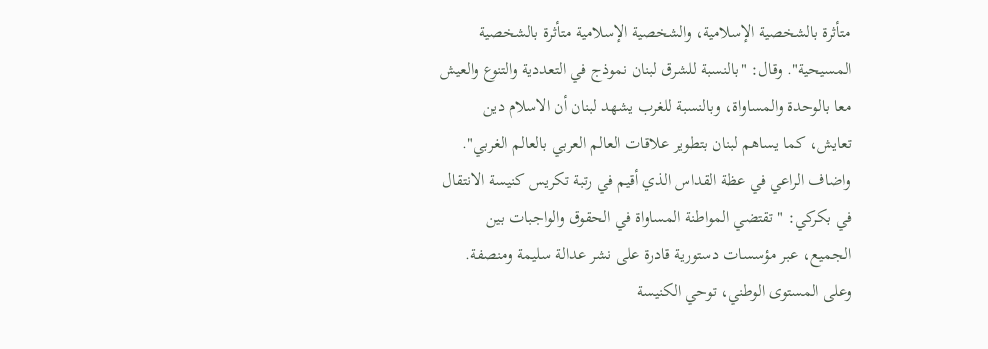متأثرة بالشخصية الإسلامية، والشخصية الإسلامية متأثرة بالشخصية المسيحية". وقال: "بالنسبة للشرق لبنان نموذج في التعددية والتنوع والعيش معا بالوحدة والمساواة، وبالنسبة للغرب يشهد لبنان أن الاسلام دين تعايش، كما يساهم لبنان بتطوير علاقات العالم العربي بالعالم الغربي".
واضاف الراعي في عظة القداس الذي أقيم في رتبة تكريس كنيسة الانتقال في بكركي: " تقتضي المواطنة المساواة في الحقوق والواجبات بين الجميع، عبر مؤسسات دستورية قادرة على نشر عدالة سليمة ومنصفة. وعلى المستوى الوطني، توحي الكنيسة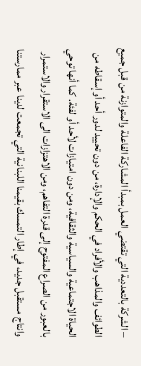– الشركة بالتعددية التي تقتضي العمل بمبدأ المشاركة الفاعلة والمتوازنة من قبل جميع الطوائف والمذاهب والأفراد في الحكم والإدارة، من دون تحييد لدور أحد أو إسقاطه من الحياة الاجتماعية والسياسية والثقافية، ومن دون امتيازات لأحد أو لفئة. كما أنها توحي بالعبور من الصراع المفتوح إلى قدرة التفاهم، ومن الاهتزازات الى الاستقرار والاستمرار وانتاج مستقبل جديد، في إطار التمسك بقيمنا اللبنانية التي تجمعت لدينا عبر ممارستنا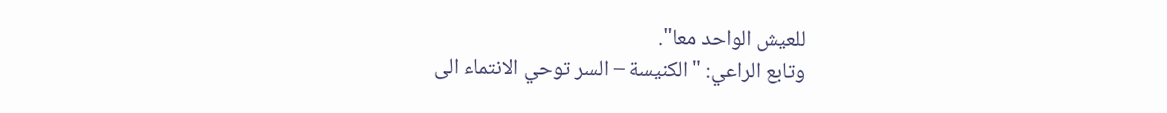للعيش الواحد معا".
وتابع الراعي: "الكنيسة – السر توحي الانتماء الى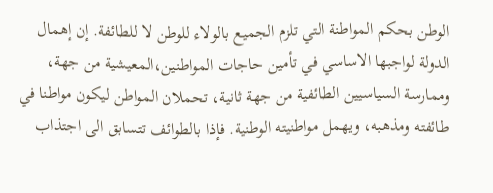الوطن بحكم المواطنة التي تلزم الجميع بالولاء للوطن لا للطائفة. إن إهمال الدولة لواجبها الاساسي في تأمين حاجات المواطنين،المعيشية من جهة، وممارسة السياسيين الطائفية من جهة ثانية، تحملان المواطن ليكون مواطنا في طائفته ومذهبه، ويهمل مواطنيته الوطنية. فإذا بالطوائف تتسابق الى اجتذاب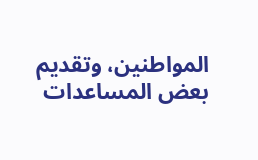المواطنين، وتقديم بعض المساعدات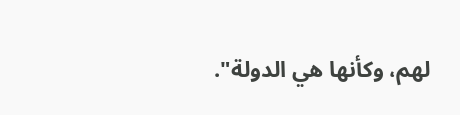لهم، وكأنها هي الدولة".